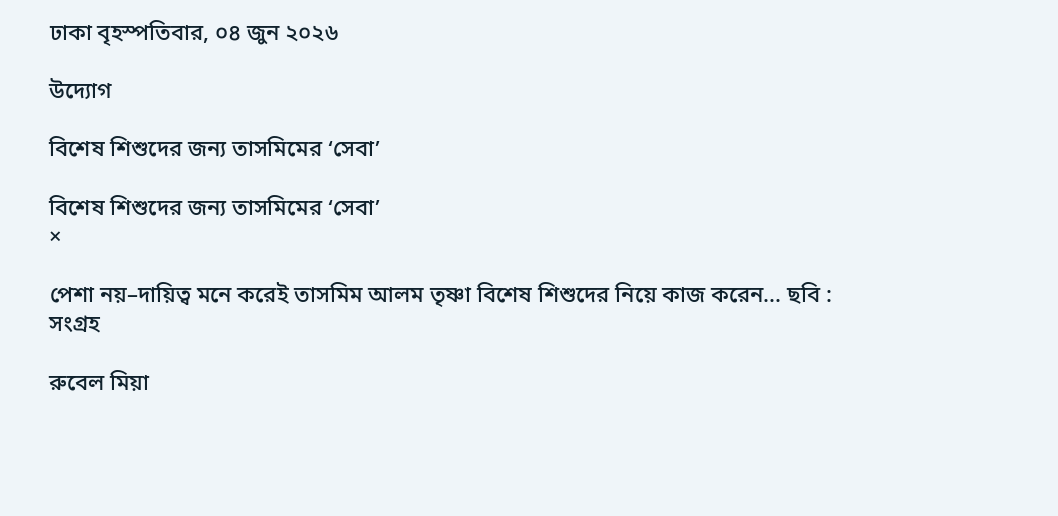ঢাকা বৃহস্পতিবার, ০৪ জুন ২০২৬

উদ্যোগ

বিশেষ শিশুদের জন্য তাসমিমের ‘সেবা’

বিশেষ শিশুদের জন্য তাসমিমের ‘সেবা’
×

পেশা নয়–দায়িত্ব মনে করেই তাসমিম আলম তৃষ্ণা বিশেষ শিশুদের নিয়ে কাজ করেন... ছবি : সংগ্রহ

রুবেল মিয়া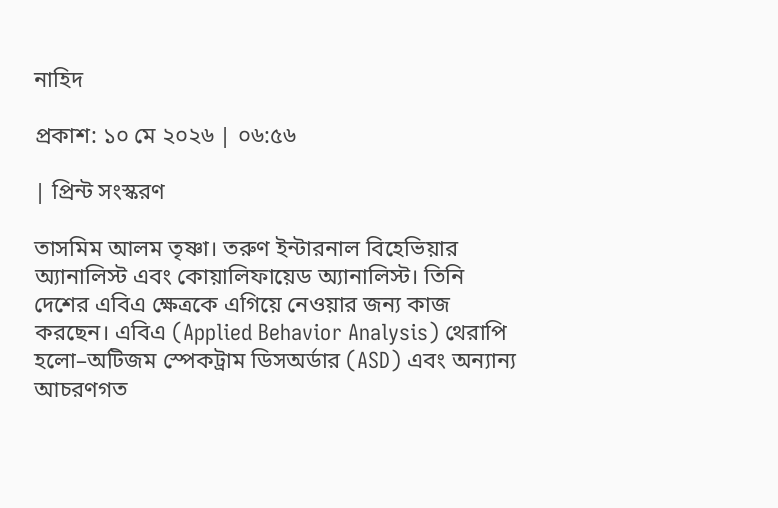নাহিদ

প্রকাশ: ১০ মে ২০২৬ | ০৬:৫৬

| প্রিন্ট সংস্করণ

তাসমিম আলম তৃষ্ণা। তরুণ ইন্টারনাল বিহেভিয়ার অ্যানালিস্ট এবং কোয়ালিফায়েড অ্যানালিস্ট। তিনি দেশের এবিএ ক্ষেত্রকে এগিয়ে নেওয়ার জন্য কাজ করছেন। এবিএ (Applied Behavior Analysis) থেরাপি হলো–অটিজম স্পেকট্রাম ডিসঅর্ডার (ASD) এবং অন্যান্য আচরণগত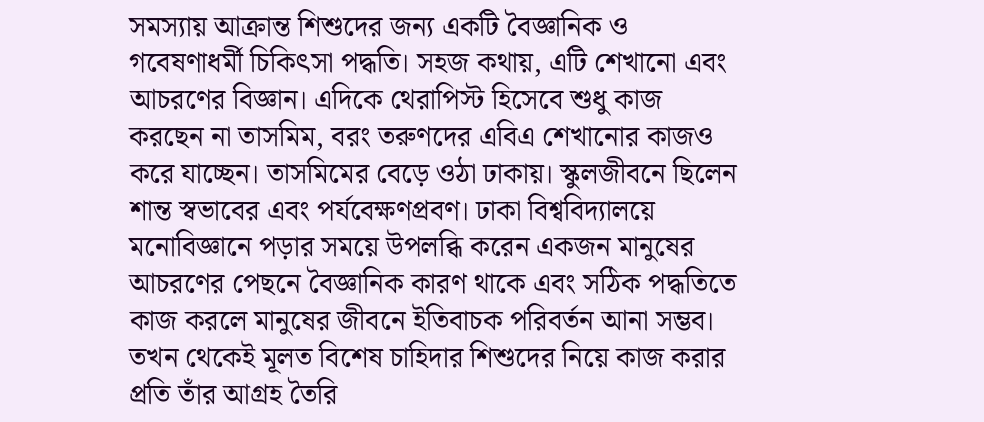সমস্যায় আক্রান্ত শিশুদের জন্য একটি বৈজ্ঞানিক ও গবেষণাধর্মী চিকিৎসা পদ্ধতি। সহজ কথায়, এটি শেখানো এবং আচরণের বিজ্ঞান। এদিকে থেরাপিস্ট হিসেবে শুধু কাজ করছেন না তাসমিম, বরং তরুণদের এবিএ শেখানোর কাজও করে যাচ্ছেন। তাসমিমের বেড়ে ওঠা ঢাকায়। স্কুলজীবনে ছিলেন শান্ত স্বভাবের এবং পর্যবেক্ষণপ্রবণ। ঢাকা বিশ্ববিদ্যালয়ে মনোবিজ্ঞানে পড়ার সময়ে উপলব্ধি করেন একজন মানুষের আচরণের পেছনে বৈজ্ঞানিক কারণ থাকে এবং সঠিক পদ্ধতিতে কাজ করলে মানুষের জীবনে ইতিবাচক পরিবর্তন আনা সম্ভব। তখন থেকেই মূলত বিশেষ চাহিদার শিশুদের নিয়ে কাজ করার প্রতি তাঁর আগ্রহ তৈরি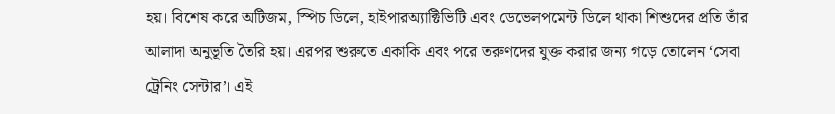হয়। বিশেষ করে অটিজম, স্পিচ ডিলে, হাইপারঅ্যাক্টিভিটি এবং ডেভেলপমেন্ট ডিলে থাকা শিশুদের প্রতি তাঁর আলাদা অনুভূতি তৈরি হয়। এরপর শুরুতে একাকি এবং পরে তরুণদের যুক্ত করার জন্য গড়ে তোলেন ‘সেবা ট্রেনিং সেন্টার’। এই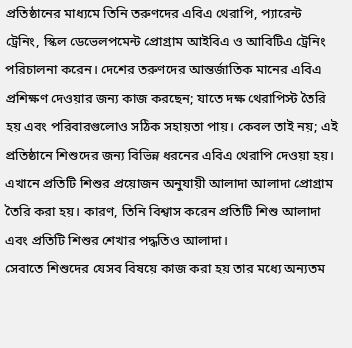প্রতিষ্ঠানের মাধ্যমে তিনি তরুণদের এবিএ থেরাপি, প্যারেন্ট ট্রেনিং, স্কিল ডেভেলপমেন্ট প্রোগ্রাম আইবিএ ও আবিটিএ ট্রেনিং পরিচালনা করেন। দেশের তরুণদের আন্তর্জাতিক মানের এবিএ প্রশিক্ষণ দেওয়ার জন্য কাজ করছেন; যাতে দক্ষ থেরাপিস্ট তৈরি হয় এবং পরিবারগুলোও সঠিক সহায়তা পায়। কেবল তাই নয়; এই প্রতিষ্ঠানে শিশুদের জন্য বিভিন্ন ধরনের এবিএ থেরাপি দেওয়া হয়। এখানে প্রতিটি শিশুর প্রয়োজন অনুযায়ী আলাদা আলাদা প্রোগ্রাম তৈরি করা হয়। কারণ, তিনি বিশ্বাস করেন প্রতিটি শিশু আলাদা এবং প্রতিটি শিশুর শেখার পদ্ধতিও আলাদা।
সেবাতে শিশুদের যেসব বিষয়ে কাজ করা হয় তার মধ্যে অন্যতম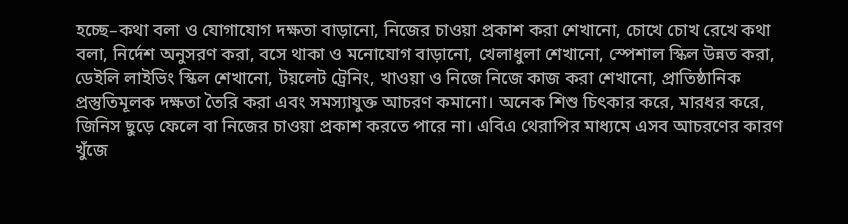হচ্ছে–কথা বলা ও যোগাযোগ দক্ষতা বাড়ানো, নিজের চাওয়া প্রকাশ করা শেখানো, চোখে চোখ রেখে কথা বলা, নির্দেশ অনুসরণ করা, বসে থাকা ও মনোযোগ বাড়ানো, খেলাধুলা শেখানো, স্পেশাল স্কিল উন্নত করা, ডেইলি লাইভিং স্কিল শেখানো, টয়লেট ট্রেনিং, খাওয়া ও নিজে নিজে কাজ করা শেখানো, প্রাতিষ্ঠানিক প্রস্তুতিমূলক দক্ষতা তৈরি করা এবং সমস্যাযুক্ত আচরণ কমানো। অনেক শিশু চিৎকার করে, মারধর করে, জিনিস ছুড়ে ফেলে বা নিজের চাওয়া প্রকাশ করতে পারে না। এবিএ থেরাপির মাধ্যমে এসব আচরণের কারণ খুঁজে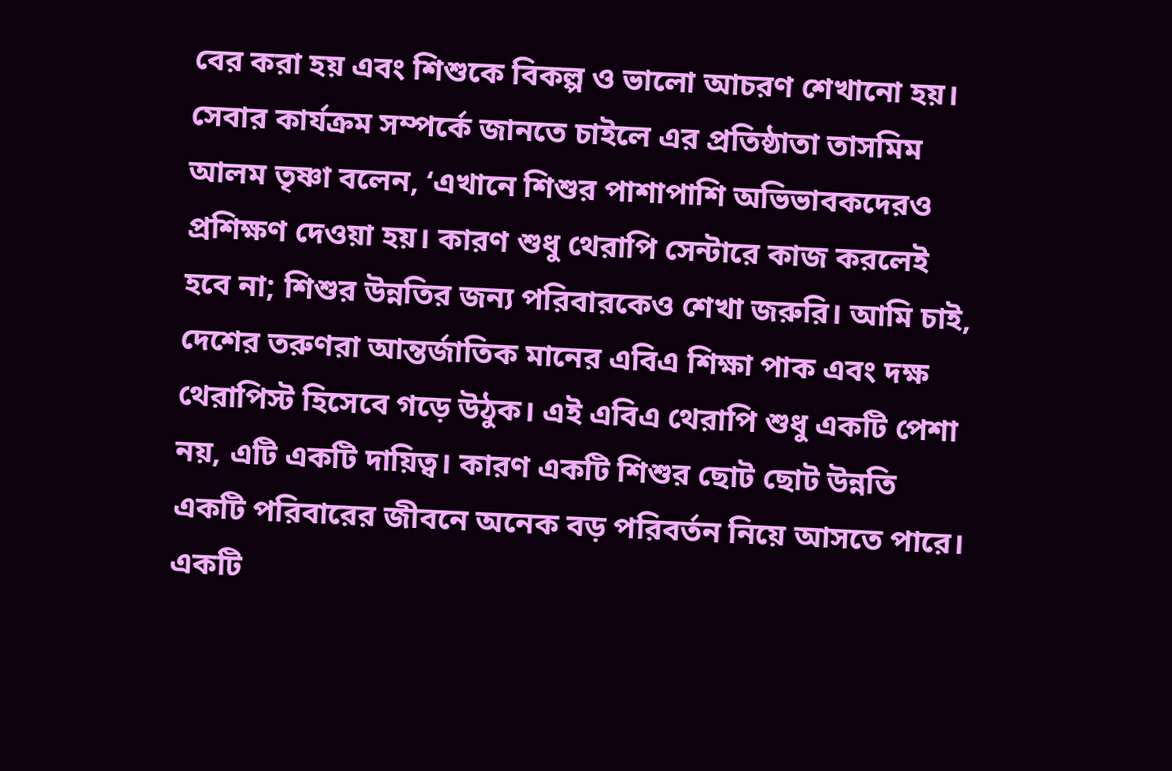বের করা হয় এবং শিশুকে বিকল্প ও ভালো আচরণ শেখানো হয়। সেবার কার্যক্রম সম্পর্কে জানতে চাইলে এর প্রতিষ্ঠাতা তাসমিম আলম তৃষ্ণা বলেন, ‘এখানে শিশুর পাশাপাশি অভিভাবকদেরও প্রশিক্ষণ দেওয়া হয়। কারণ শুধু থেরাপি সেন্টারে কাজ করলেই হবে না; শিশুর উন্নতির জন্য পরিবারকেও শেখা জরুরি। আমি চাই, দেশের তরুণরা আন্তর্জাতিক মানের এবিএ শিক্ষা পাক এবং দক্ষ থেরাপিস্ট হিসেবে গড়ে উঠুক। এই এবিএ থেরাপি শুধু একটি পেশা নয়, এটি একটি দায়িত্ব। কারণ একটি শিশুর ছোট ছোট উন্নতি একটি পরিবারের জীবনে অনেক বড় পরিবর্তন নিয়ে আসতে পারে। একটি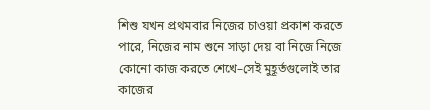শিশু যখন প্রথমবার নিজের চাওয়া প্রকাশ করতে পারে, নিজের নাম শুনে সাড়া দেয় বা নিজে নিজে কোনো কাজ করতে শেখে–সেই মুহূর্তগুলোই তার কাজের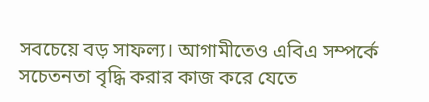সবচেয়ে বড় সাফল্য। আগামীতেও এবিএ সম্পর্কে সচেতনতা বৃদ্ধি করার কাজ করে যেতে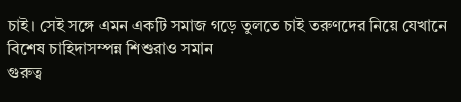চাই। সেই সঙ্গে এমন একটি সমাজ গড়ে তুলতে চাই তরুণদের নিয়ে যেখানে বিশেষ চাহিদাসম্পন্ন শিশুরাও সমান
গুরুত্ব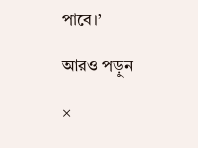পাবে।’

আরও পড়ুন

×